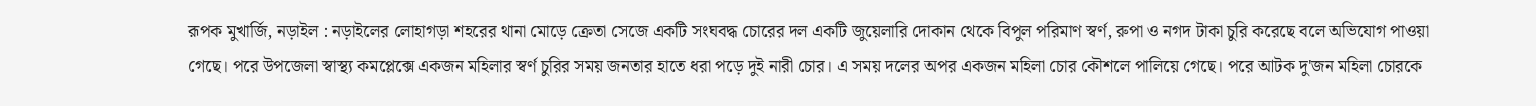রূপক মুখার্জি, নড়াইল : নড়াইলের লোহাগড়া শহরের থানা মোড়ে ক্রেতা সেজে একটি সংঘবদ্ধ চোরের দল একটি জুয়েলারি দোকান থেকে বিপুল পরিমাণ স্বর্ণ, রুপা ও নগদ টাকা চুরি করেছে বলে অভিযোগ পাওয়া গেছে। পরে উপজেলা স্বাস্থ্য কমপ্লেক্সে একজন মহিলার স্বর্ণ চুরির সময় জনতার হাতে ধরা পড়ে দুই নারী চোর। এ সময় দলের অপর একজন মহিলা চোর কৌশলে পালিয়ে গেছে। পরে আটক দু'জন মহিলা চোরকে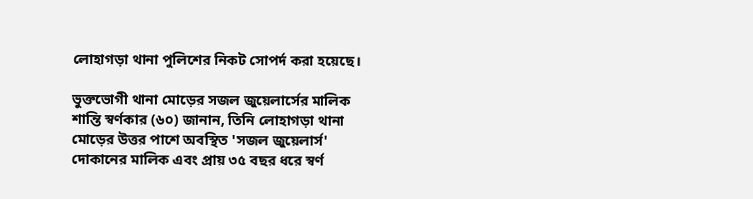লোহাগড়া থানা পুলিশের নিকট সোপর্দ করা হয়েছে।

ভুক্তভোগী থানা মোড়ের সজল জুয়েলার্সের মালিক শান্তি স্বর্ণকার (৬০) জানান, তিনি লোহাগড়া থানা মোড়ের উত্তর পাশে অবস্থিত 'সজল জুয়েলার্স' দোকানের মালিক এবং প্রায় ৩৫ বছর ধরে স্বর্ণ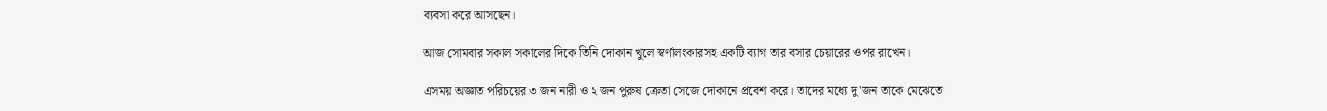ব্যবসা করে আসছেন।

আজ সোমবার সকাল সকালের দিকে তিনি দোকান খুলে স্বর্ণালংকারসহ একটি ব্যাগ তার বসার চেয়ারের ওপর রাখেন।

এসময় অজ্ঞাত পরিচয়ের ৩ জন নারী ও ২ জন পুরুষ ক্রেতা সেজে দোকানে প্রবেশ করে। তাদের মধ্যে দু'জন তাকে মেঝেতে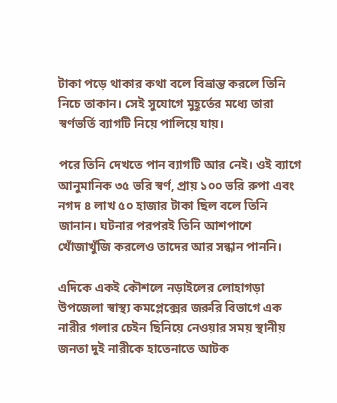টাকা পড়ে থাকার কথা বলে বিভ্রান্ত করলে তিনি নিচে তাকান। সেই সুযোগে মুহূর্তের মধ্যে তারা স্বর্ণভর্তি ব্যাগটি নিয়ে পালিয়ে যায়।

পরে তিনি দেখতে পান ব্যাগটি আর নেই। ওই ব্যাগে আনুমানিক ৩৫ ভরি স্বর্ণ, প্রায় ১০০ ভরি রুপা এবং নগদ ৪ লাখ ৫০ হাজার টাকা ছিল বলে তিনি জানান। ঘটনার পরপরই তিনি আশপাশে খোঁজাখুঁজি করলেও তাদের আর সন্ধান পাননি।

এদিকে একই কৌশলে নড়াইলের লোহাগড়া উপজেলা স্বাস্থ্য কমপ্লেক্সের জরুরি বিভাগে এক নারীর গলার চেইন ছিনিয়ে নেওয়ার সময় স্থানীয় জনতা দুই নারীকে হাতেনাতে আটক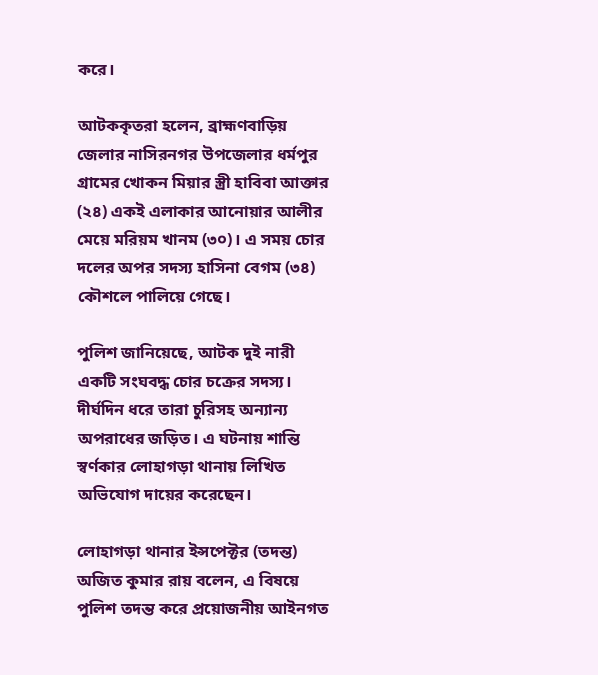করে।

আটককৃতরা হলেন, ব্রাহ্মণবাড়িয় জেলার নাসিরনগর উপজেলার ধর্মপুর গ্রামের খোকন মিয়ার স্ত্রী হাবিবা আক্তার (২৪) একই এলাকার আনোয়ার আলীর মেয়ে মরিয়ম খানম (৩০)। এ সময় চোর দলের অপর সদস্য হাসিনা বেগম (৩৪) কৌশলে পালিয়ে গেছে।

পুলিশ জানিয়েছে, আটক দুই নারী একটি সংঘবদ্ধ চোর চক্রের সদস্য। দীর্ঘদিন ধরে তারা চুরিসহ অন্যান্য অপরাধের জড়িত। এ ঘটনায় শান্তি স্বর্ণকার লোহাগড়া থানায় লিখিত অভিযোগ দায়ের করেছেন।

লোহাগড়া থানার ইন্সপেক্টর (তদন্ত) অজিত কুমার রায় বলেন, এ বিষয়ে পুলিশ তদন্ত করে প্রয়োজনীয় আইনগত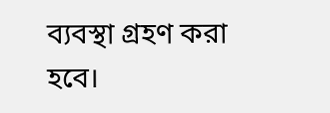ব্যবস্থা গ্রহণ করা হবে।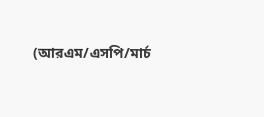(আরএম/এসপি/মার্চ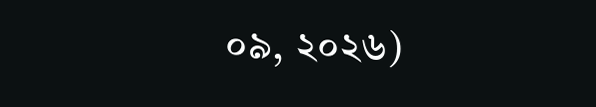০৯, ২০২৬)